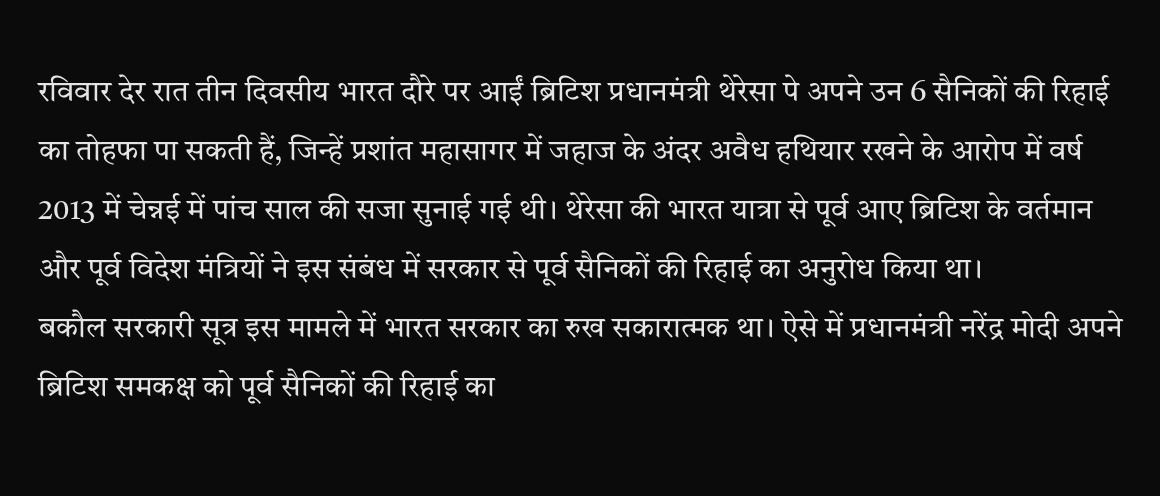रविवार देर रात तीन दिवसीय भारत दौरे पर आईं ब्रिटिश प्रधानमंत्री थेरेसा पे अपने उन 6 सैनिकों की रिहाई का तोहफा पा सकती हैं, जिन्हें प्रशांत महासागर में जहाज के अंदर अवैध हथियार रखने के आरोप में वर्ष 2013 में चेन्नई में पांच साल की सजा सुनाई गई थी। थेरेसा की भारत यात्रा से पूर्व आए ब्रिटिश के वर्तमान और पूर्व विदेश मंत्रियों ने इस संबंध में सरकार से पूर्व सैनिकों की रिहाई का अनुरोध किया था।
बकौल सरकारी सूत्र इस मामले में भारत सरकार का रुख सकारात्मक था। ऐसे में प्रधानमंत्री नरेंद्र मोदी अपने ब्रिटिश समकक्ष को पूर्व सैनिकों की रिहाई का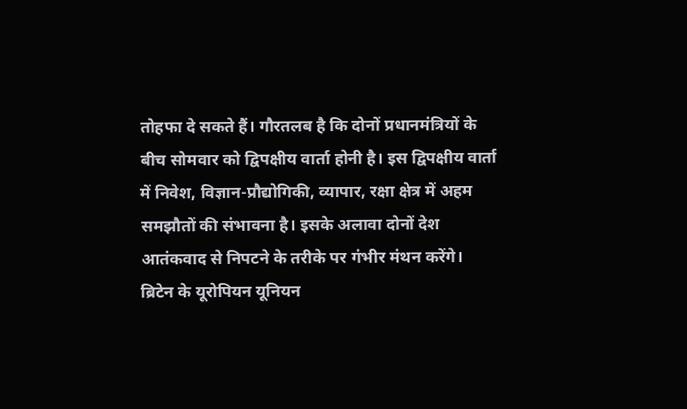तोहफा दे सकते हैं। गौरतलब है कि दोनों प्रधानमंत्रियों के बीच सोमवार को द्विपक्षीय वार्ता होनी है। इस द्विपक्षीय वार्ता में निवेश, विज्ञान-प्रौद्योगिकी, व्यापार, रक्षा क्षेत्र में अहम समझौतों की संभावना है। इसके अलावा दोनों देश आतंकवाद से निपटने के तरीके पर गंभीर मंथन करेंगे।
ब्रिटेन के यूरोपियन यूनियन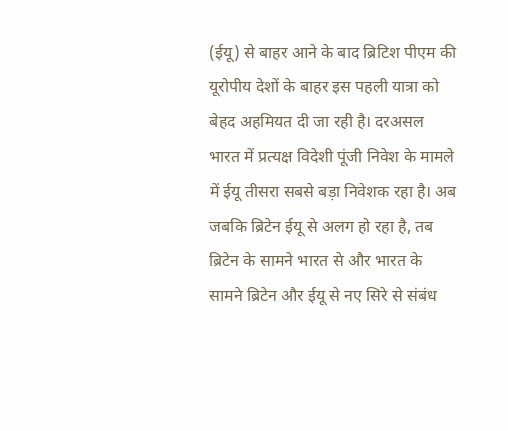(ईयू) से बाहर आने के बाद ब्रिटिश पीएम की यूरोपीय देशों के बाहर इस पहली यात्रा को बेहद अहमियत दी जा रही है। दरअसल भारत में प्रत्यक्ष विदेशी पूंजी निवेश के मामले में ईयू तीसरा सबसे बड़ा निवेशक रहा है। अब जबकि ब्रिटेन ईयू से अलग हो रहा है, तब ब्रिटेन के सामने भारत से और भारत के सामने ब्रिटेन और ईयू से नए सिरे से संबंध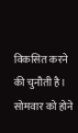विकसित करने की चुनौती है।
सोमवार को होने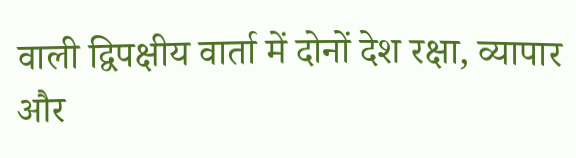वाली द्विपक्षीय वार्ता में दोनों देश रक्षा, व्यापार और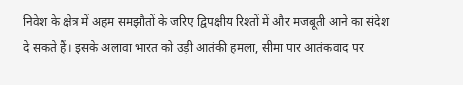निवेश के क्षेत्र में अहम समझौतों के जरिए द्विपक्षीय रिश्तों में और मजबूती आने का संदेश दे सकते हैं। इसके अलावा भारत को उड़ी आतंकी हमला, सीमा पार आतंकवाद पर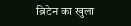ब्रिटेन का खुला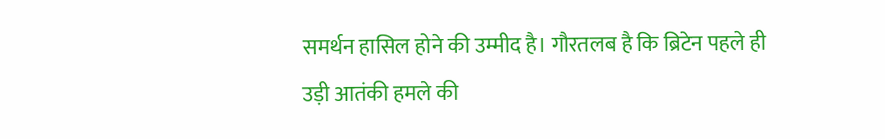समर्थन हासिल होने की उम्मीद है। गौरतलब है कि ब्रिटेन पहले ही उड़ी आतंकी हमले की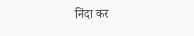निंदा कर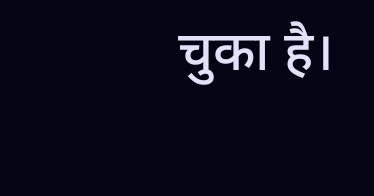चुका है।